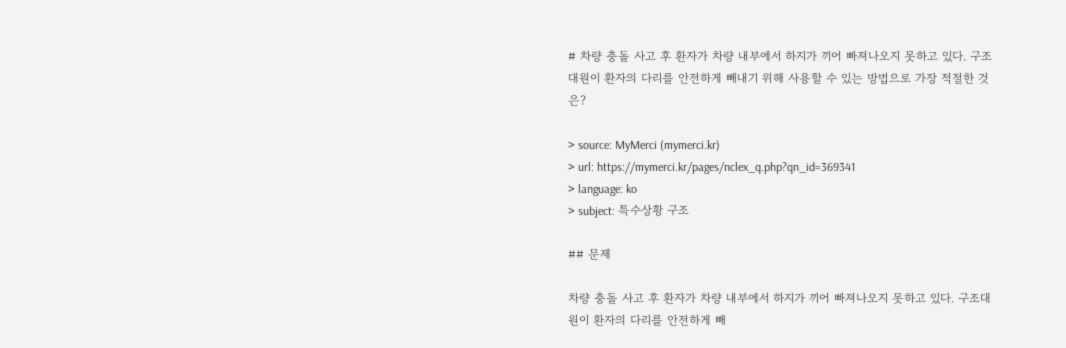# 차량 충돌 사고 후 환자가 차량 내부에서 하지가 끼어 빠져나오지 못하고 있다. 구조대원이 환자의 다리를 안전하게 빼내기 위해 사용할 수 있는 방법으로 가장 적절한 것은?

> source: MyMerci (mymerci.kr)
> url: https://mymerci.kr/pages/nclex_q.php?qn_id=369341
> language: ko
> subject: 특수상황 구조

## 문제

차량 충돌 사고 후 환자가 차량 내부에서 하지가 끼어 빠져나오지 못하고 있다. 구조대원이 환자의 다리를 안전하게 빼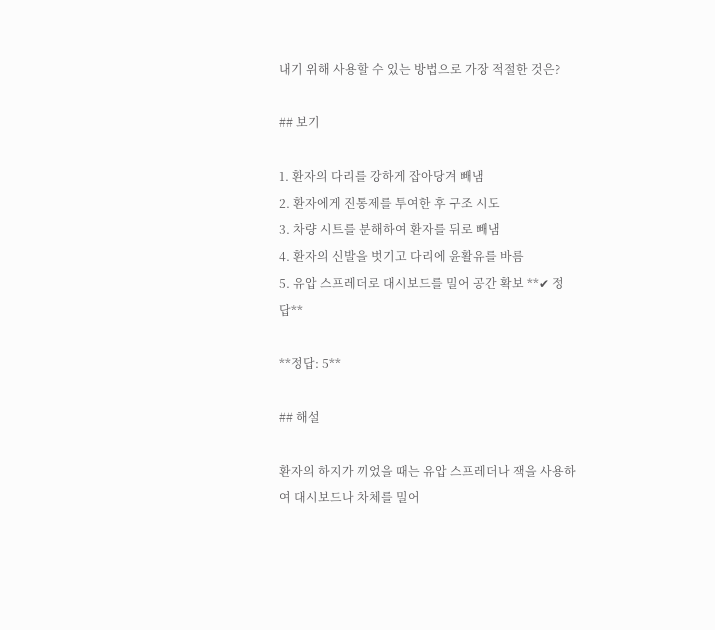내기 위해 사용할 수 있는 방법으로 가장 적절한 것은?

## 보기

1. 환자의 다리를 강하게 잡아당겨 빼냄
2. 환자에게 진통제를 투여한 후 구조 시도
3. 차량 시트를 분해하여 환자를 뒤로 빼냄
4. 환자의 신발을 벗기고 다리에 윤활유를 바름
5. 유압 스프레더로 대시보드를 밀어 공간 확보 **✔ 정답**

**정답: 5**

## 해설

환자의 하지가 끼었을 때는 유압 스프레더나 잭을 사용하여 대시보드나 차체를 밀어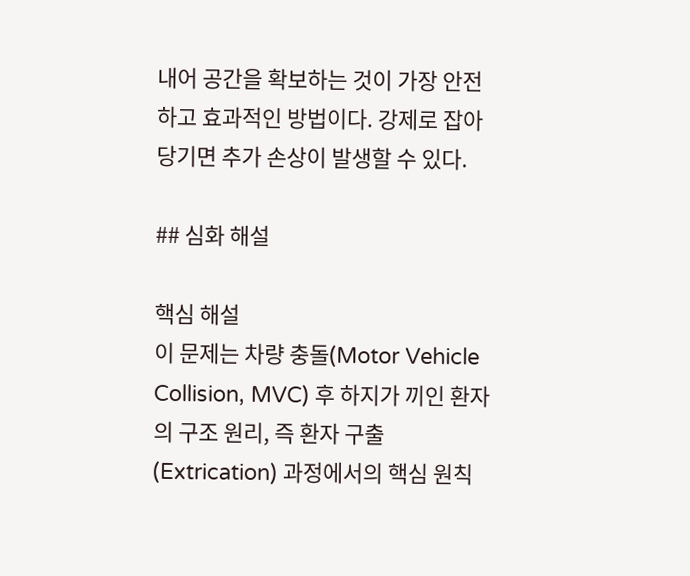내어 공간을 확보하는 것이 가장 안전하고 효과적인 방법이다. 강제로 잡아당기면 추가 손상이 발생할 수 있다.

## 심화 해설

핵심 해설
이 문제는 차량 충돌(Motor Vehicle Collision, MVC) 후 하지가 끼인 환자의 구조 원리, 즉 환자 구출(Extrication) 과정에서의 핵심 원칙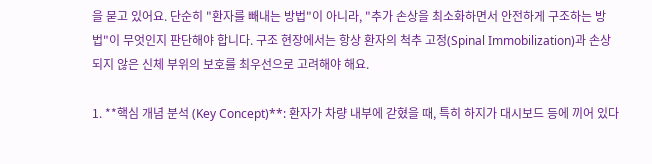을 묻고 있어요. 단순히 "환자를 빼내는 방법"이 아니라, "추가 손상을 최소화하면서 안전하게 구조하는 방법"이 무엇인지 판단해야 합니다. 구조 현장에서는 항상 환자의 척추 고정(Spinal Immobilization)과 손상되지 않은 신체 부위의 보호를 최우선으로 고려해야 해요.

1. **핵심 개념 분석 (Key Concept)**: 환자가 차량 내부에 갇혔을 때, 특히 하지가 대시보드 등에 끼어 있다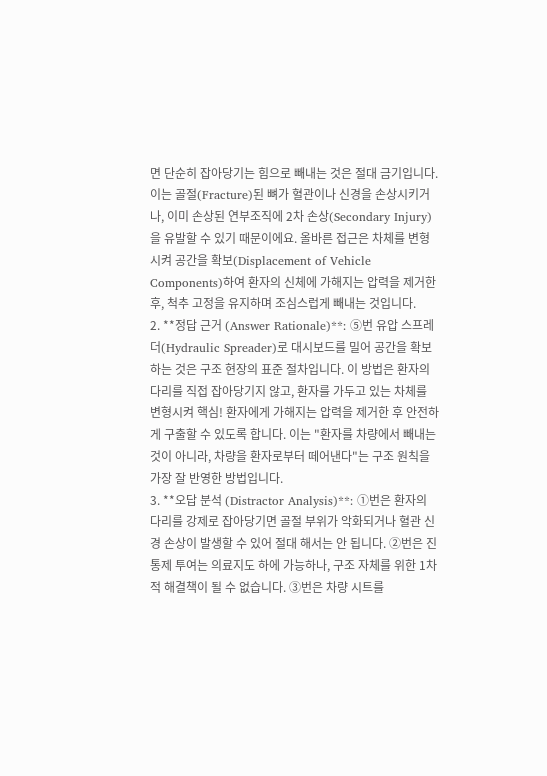면 단순히 잡아당기는 힘으로 빼내는 것은 절대 금기입니다. 이는 골절(Fracture)된 뼈가 혈관이나 신경을 손상시키거나, 이미 손상된 연부조직에 2차 손상(Secondary Injury)을 유발할 수 있기 때문이에요. 올바른 접근은 차체를 변형시켜 공간을 확보(Displacement of Vehicle Components)하여 환자의 신체에 가해지는 압력을 제거한 후, 척추 고정을 유지하며 조심스럽게 빼내는 것입니다.
2. **정답 근거 (Answer Rationale)**: ⑤번 유압 스프레더(Hydraulic Spreader)로 대시보드를 밀어 공간을 확보하는 것은 구조 현장의 표준 절차입니다. 이 방법은 환자의 다리를 직접 잡아당기지 않고, 환자를 가두고 있는 차체를 변형시켜 핵심! 환자에게 가해지는 압력을 제거한 후 안전하게 구출할 수 있도록 합니다. 이는 "환자를 차량에서 빼내는 것이 아니라, 차량을 환자로부터 떼어낸다"는 구조 원칙을 가장 잘 반영한 방법입니다.
3. **오답 분석 (Distractor Analysis)**: ①번은 환자의 다리를 강제로 잡아당기면 골절 부위가 악화되거나 혈관 신경 손상이 발생할 수 있어 절대 해서는 안 됩니다. ②번은 진통제 투여는 의료지도 하에 가능하나, 구조 자체를 위한 1차적 해결책이 될 수 없습니다. ③번은 차량 시트를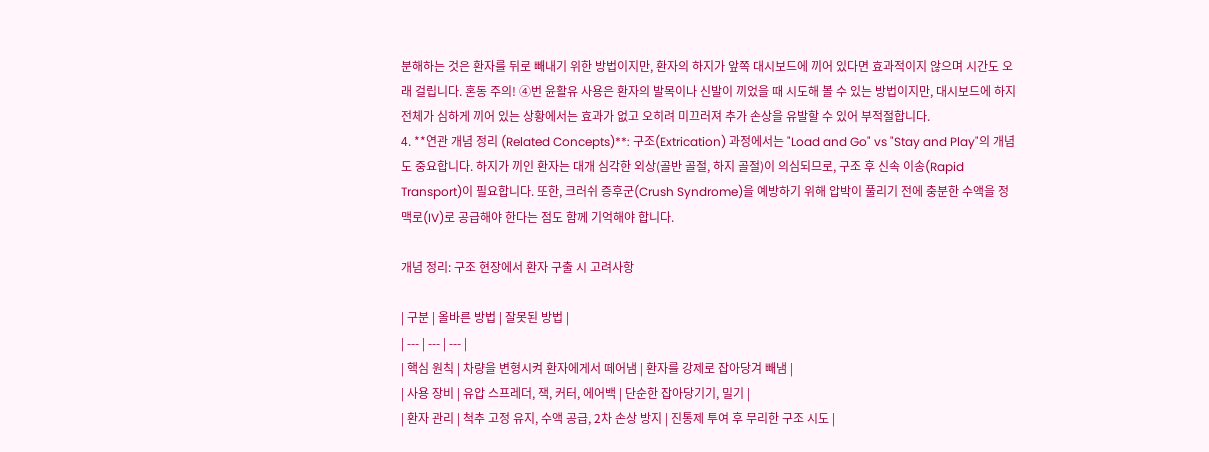분해하는 것은 환자를 뒤로 빼내기 위한 방법이지만, 환자의 하지가 앞쪽 대시보드에 끼어 있다면 효과적이지 않으며 시간도 오래 걸립니다. 혼동 주의! ④번 윤활유 사용은 환자의 발목이나 신발이 끼었을 때 시도해 볼 수 있는 방법이지만, 대시보드에 하지 전체가 심하게 끼어 있는 상황에서는 효과가 없고 오히려 미끄러져 추가 손상을 유발할 수 있어 부적절합니다.
4. **연관 개념 정리 (Related Concepts)**: 구조(Extrication) 과정에서는 "Load and Go" vs "Stay and Play"의 개념도 중요합니다. 하지가 끼인 환자는 대개 심각한 외상(골반 골절, 하지 골절)이 의심되므로, 구조 후 신속 이송(Rapid Transport)이 필요합니다. 또한, 크러쉬 증후군(Crush Syndrome)을 예방하기 위해 압박이 풀리기 전에 충분한 수액을 정맥로(IV)로 공급해야 한다는 점도 함께 기억해야 합니다.

개념 정리: 구조 현장에서 환자 구출 시 고려사항

| 구분 | 올바른 방법 | 잘못된 방법 |
| --- | --- | --- |
| 핵심 원칙 | 차량을 변형시켜 환자에게서 떼어냄 | 환자를 강제로 잡아당겨 빼냄 |
| 사용 장비 | 유압 스프레더, 잭, 커터, 에어백 | 단순한 잡아당기기, 밀기 |
| 환자 관리 | 척추 고정 유지, 수액 공급, 2차 손상 방지 | 진통제 투여 후 무리한 구조 시도 |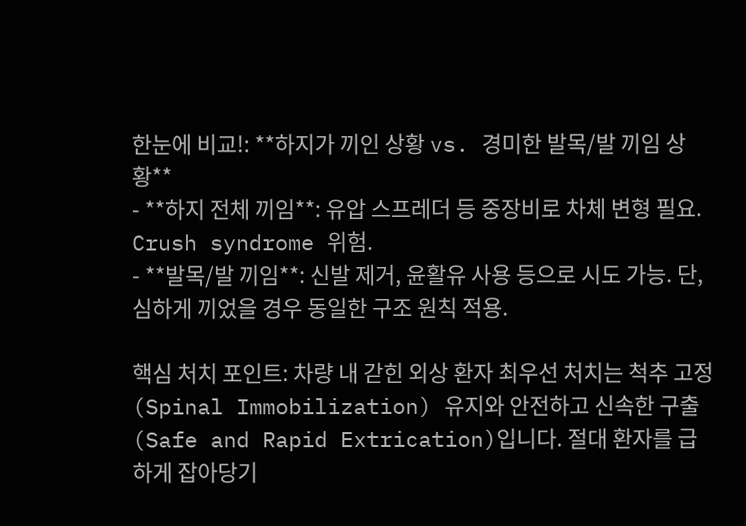한눈에 비교!: **하지가 끼인 상황 vs. 경미한 발목/발 끼임 상황**
- **하지 전체 끼임**: 유압 스프레더 등 중장비로 차체 변형 필요. Crush syndrome 위험.
- **발목/발 끼임**: 신발 제거, 윤활유 사용 등으로 시도 가능. 단, 심하게 끼었을 경우 동일한 구조 원칙 적용.

핵심 처치 포인트: 차량 내 갇힌 외상 환자 최우선 처치는 척추 고정(Spinal Immobilization) 유지와 안전하고 신속한 구출(Safe and Rapid Extrication)입니다. 절대 환자를 급하게 잡아당기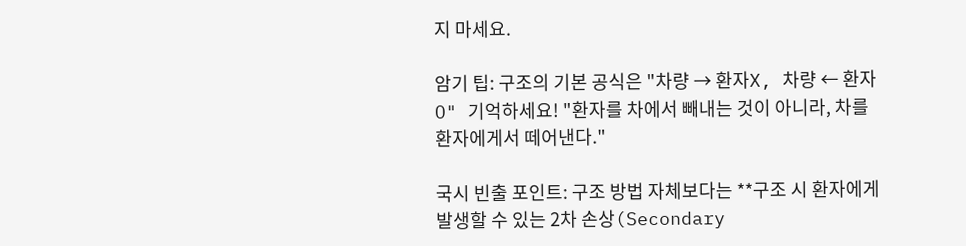지 마세요.

암기 팁: 구조의 기본 공식은 "차량 → 환자X, 차량 ← 환자O" 기억하세요! "환자를 차에서 빼내는 것이 아니라, 차를 환자에게서 떼어낸다."

국시 빈출 포인트: 구조 방법 자체보다는 **구조 시 환자에게 발생할 수 있는 2차 손상(Secondary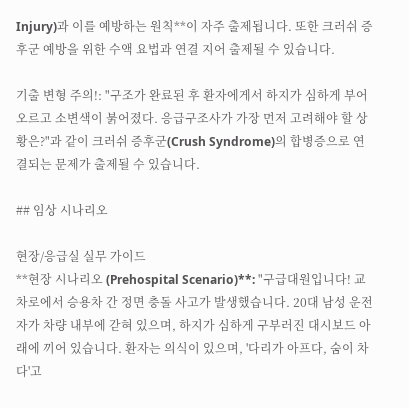Injury)과 이를 예방하는 원칙**이 자주 출제됩니다. 또한 크러쉬 증후군 예방을 위한 수액 요법과 연결 지어 출제될 수 있습니다.

기출 변형 주의!: "구조가 완료된 후 환자에게서 하지가 심하게 부어오르고 소변색이 붉어졌다. 응급구조사가 가장 먼저 고려해야 할 상황은?"과 같이 크러쉬 증후군(Crush Syndrome)의 합병증으로 연결되는 문제가 출제될 수 있습니다.

## 임상 시나리오

현장/응급실 실무 가이드
**현장 시나리오 (Prehospital Scenario)**: "구급대원입니다! 교차로에서 승용차 간 정면 충돌 사고가 발생했습니다. 20대 남성 운전자가 차량 내부에 갇혀 있으며, 하지가 심하게 구부러진 대시보드 아래에 끼어 있습니다. 환자는 의식이 있으며, '다리가 아프다, 숨이 차다'고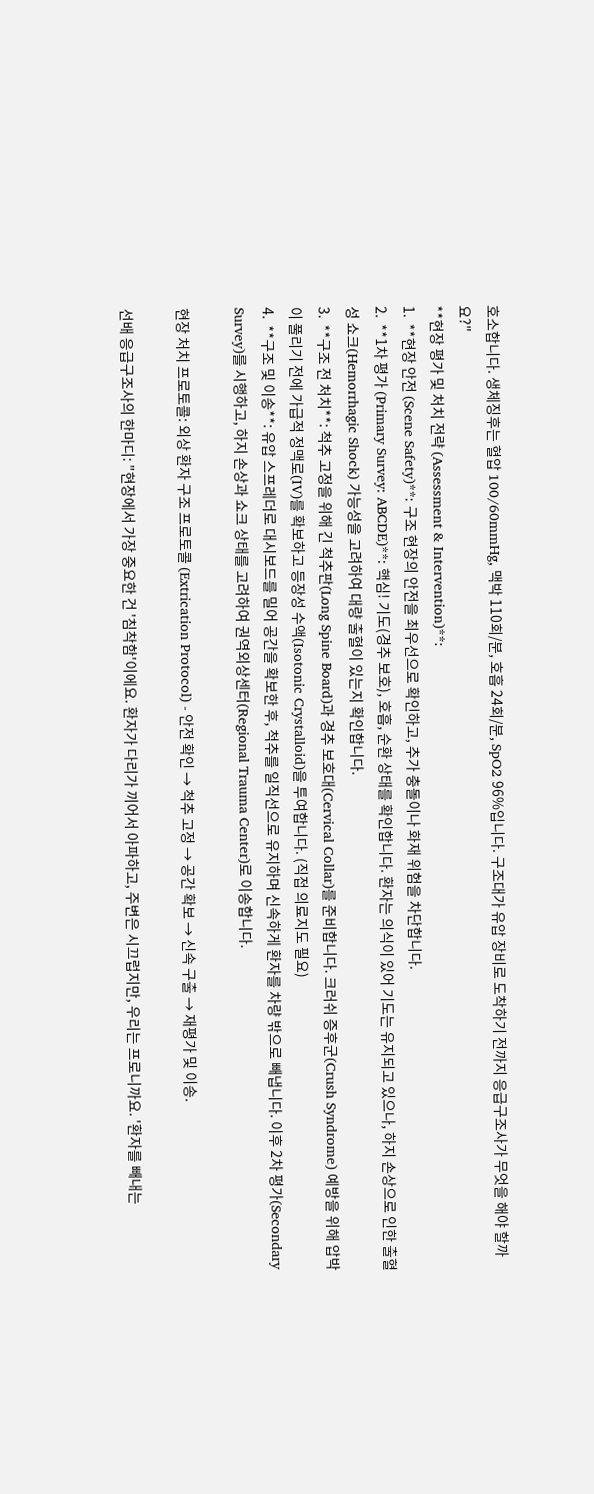호소합니다. 생체징후는 혈압 100/60mmHg, 맥박 110회/분, 호흡 24회/분, SpO2 96%입니다. 구조대가 유압 장비로 도착하기 전까지 응급구조사가 무엇을 해야 할까요?"
**현장 평가 및 처치 전략 (Assessment & Intervention)**:
1.  **현장 안전 (Scene Safety)**: 구조 현장의 안전을 최우선으로 확인하고, 추가 충돌이나 화재 위험을 차단합니다.
2.  **1차 평가 (Primary Survey: ABCDE)**: 핵심! 기도(경추 보호), 호흡, 순환 상태를 확인합니다. 환자는 의식이 있어 기도는 유지되고 있으나, 하지 손상으로 인한 출혈성 쇼크(Hemorrhagic Shock) 가능성을 고려하여 대량 출혈이 있는지 확인합니다.
3.  **구조 전 처치**: 척추 고정을 위해 긴 척추판(Long Spine Board)과 경추 보호대(Cervical Collar)를 준비합니다. 크러쉬 증후군(Crush Syndrome) 예방을 위해 압박이 풀리기 전에 가급적 정맥로(IV)를 확보하고 등장성 수액(Isotonic Crystalloid)을 투여합니다. (직접 의료지도 필요)
4.  **구조 및 이송**: 유압 스프레더로 대시보드를 밀어 공간을 확보한 후, 척추를 일직선으로 유지하며 신속하게 환자를 차량 밖으로 빼냅니다. 이후 2차 평가(Secondary Survey)를 시행하고, 하지 손상과 쇼크 상태를 고려하여 권역외상센터(Regional Trauma Center)로 이송합니다.

현장 처치 프로토콜: 외상 환자 구조 프로토콜 (Extrication Protocol) - 안전 확인 → 척추 고정 → 공간 확보 → 신속 구출 → 재평가 및 이송.

선배 응급구조사의 한마디: "현장에서 가장 중요한 건 '침착함'이에요. 환자가 다리가 끼어서 아파하고, 주변은 시끄럽지만, 우리는 프로니까요. '환자를 빼내는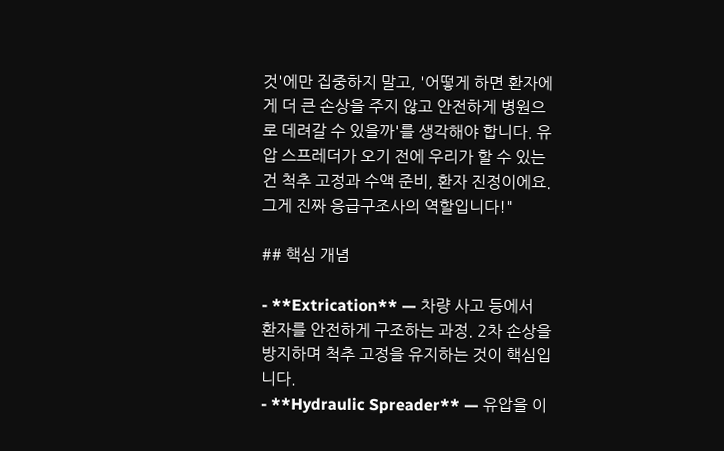것'에만 집중하지 말고, '어떻게 하면 환자에게 더 큰 손상을 주지 않고 안전하게 병원으로 데려갈 수 있을까'를 생각해야 합니다. 유압 스프레더가 오기 전에 우리가 할 수 있는 건 척추 고정과 수액 준비, 환자 진정이에요. 그게 진짜 응급구조사의 역할입니다!"

## 핵심 개념

- **Extrication** — 차량 사고 등에서 환자를 안전하게 구조하는 과정. 2차 손상을 방지하며 척추 고정을 유지하는 것이 핵심입니다.
- **Hydraulic Spreader** — 유압을 이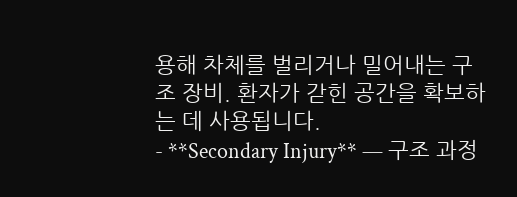용해 차체를 벌리거나 밀어내는 구조 장비. 환자가 갇힌 공간을 확보하는 데 사용됩니다.
- **Secondary Injury** — 구조 과정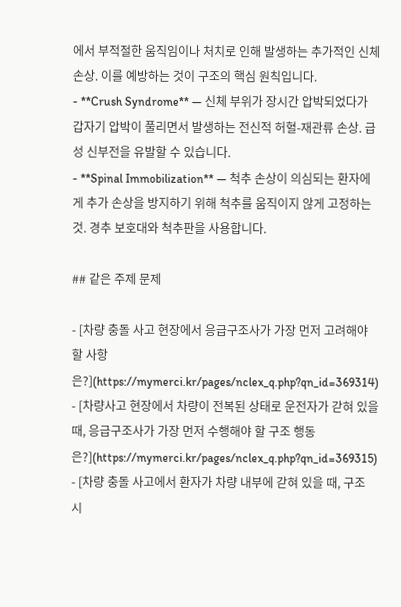에서 부적절한 움직임이나 처치로 인해 발생하는 추가적인 신체 손상. 이를 예방하는 것이 구조의 핵심 원칙입니다.
- **Crush Syndrome** — 신체 부위가 장시간 압박되었다가 갑자기 압박이 풀리면서 발생하는 전신적 허혈-재관류 손상. 급성 신부전을 유발할 수 있습니다.
- **Spinal Immobilization** — 척추 손상이 의심되는 환자에게 추가 손상을 방지하기 위해 척추를 움직이지 않게 고정하는 것. 경추 보호대와 척추판을 사용합니다.

## 같은 주제 문제

- [차량 충돌 사고 현장에서 응급구조사가 가장 먼저 고려해야 할 사항은?](https://mymerci.kr/pages/nclex_q.php?qn_id=369314)
- [차량사고 현장에서 차량이 전복된 상태로 운전자가 갇혀 있을 때, 응급구조사가 가장 먼저 수행해야 할 구조 행동은?](https://mymerci.kr/pages/nclex_q.php?qn_id=369315)
- [차량 충돌 사고에서 환자가 차량 내부에 갇혀 있을 때, 구조 시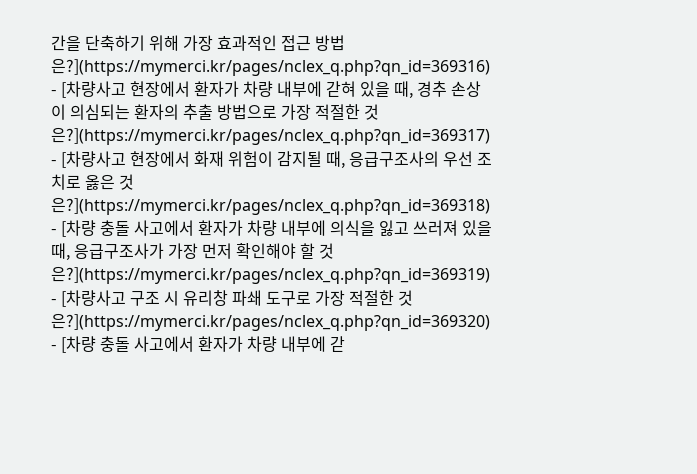간을 단축하기 위해 가장 효과적인 접근 방법은?](https://mymerci.kr/pages/nclex_q.php?qn_id=369316)
- [차량사고 현장에서 환자가 차량 내부에 갇혀 있을 때, 경추 손상이 의심되는 환자의 추출 방법으로 가장 적절한 것은?](https://mymerci.kr/pages/nclex_q.php?qn_id=369317)
- [차량사고 현장에서 화재 위험이 감지될 때, 응급구조사의 우선 조치로 옳은 것은?](https://mymerci.kr/pages/nclex_q.php?qn_id=369318)
- [차량 충돌 사고에서 환자가 차량 내부에 의식을 잃고 쓰러져 있을 때, 응급구조사가 가장 먼저 확인해야 할 것은?](https://mymerci.kr/pages/nclex_q.php?qn_id=369319)
- [차량사고 구조 시 유리창 파쇄 도구로 가장 적절한 것은?](https://mymerci.kr/pages/nclex_q.php?qn_id=369320)
- [차량 충돌 사고에서 환자가 차량 내부에 갇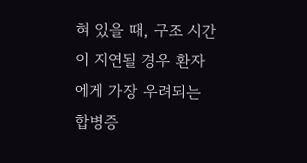혀 있을 때, 구조 시간이 지연될 경우 환자에게 가장 우려되는 합병증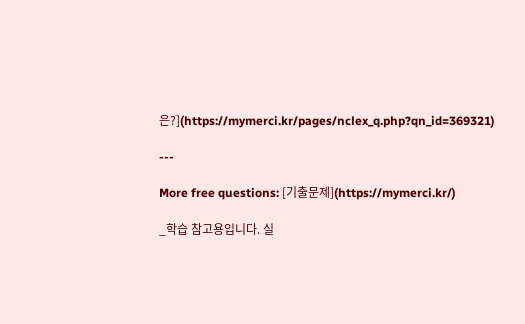은?](https://mymerci.kr/pages/nclex_q.php?qn_id=369321)

---

More free questions: [기출문제](https://mymerci.kr/)

_학습 참고용입니다. 실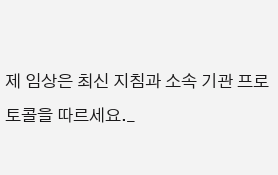제 임상은 최신 지침과 소속 기관 프로토콜을 따르세요._